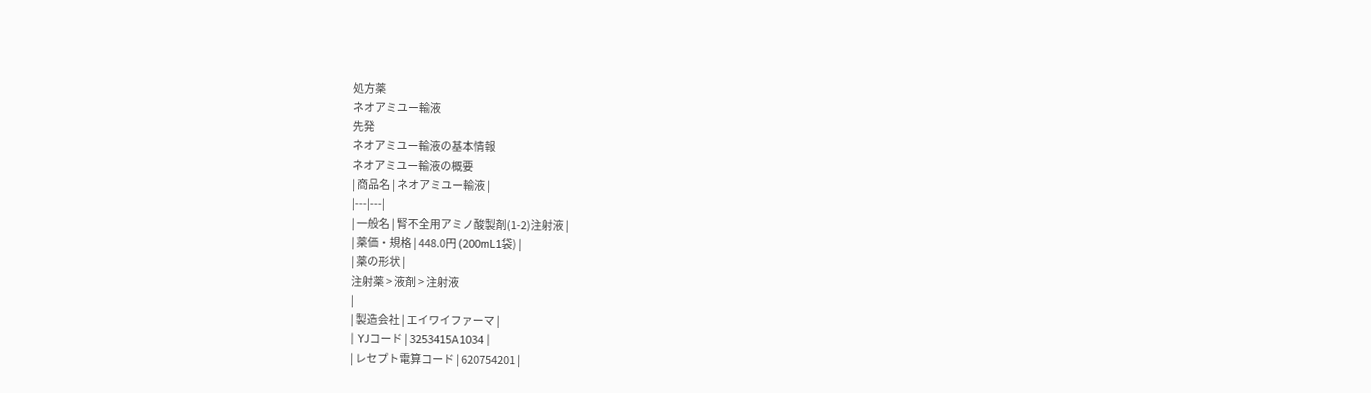処方薬
ネオアミユー輸液
先発
ネオアミユー輸液の基本情報
ネオアミユー輸液の概要
| 商品名 | ネオアミユー輸液 |
|---|---|
| 一般名 | 腎不全用アミノ酸製剤(1-2)注射液 |
| 薬価・規格 | 448.0円 (200mL1袋) |
| 薬の形状 |
注射薬 > 液剤 > 注射液
|
| 製造会社 | エイワイファーマ |
| YJコード | 3253415A1034 |
| レセプト電算コード | 620754201 |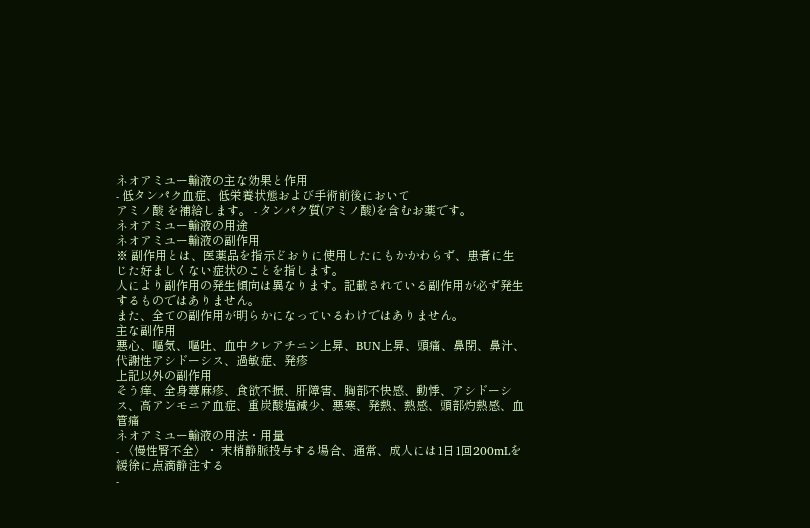ネオアミユー輸液の主な効果と作用
- 低タンパク血症、低栄養状態および手術前後において
アミノ酸 を補給します。 - タンパク質(アミノ酸)を含むお薬です。
ネオアミユー輸液の用途
ネオアミユー輸液の副作用
※ 副作用とは、医薬品を指示どおりに使用したにもかかわらず、患者に生じた好ましくない症状のことを指します。
人により副作用の発生傾向は異なります。記載されている副作用が必ず発生するものではありません。
また、全ての副作用が明らかになっているわけではありません。
主な副作用
悪心、嘔気、嘔吐、血中クレアチニン上昇、BUN上昇、頭痛、鼻閉、鼻汁、代謝性アシドーシス、過敏症、発疹
上記以外の副作用
そう痒、全身蕁麻疹、食欲不振、肝障害、胸部不快感、動悸、アシドーシス、高アンモニア血症、重炭酸塩減少、悪寒、発熱、熱感、頭部灼熱感、血管痛
ネオアミユー輸液の用法・用量
- 〈慢性腎不全〉・ 末梢静脈投与する場合、通常、成人には1日1回200mLを緩徐に点滴静注する
-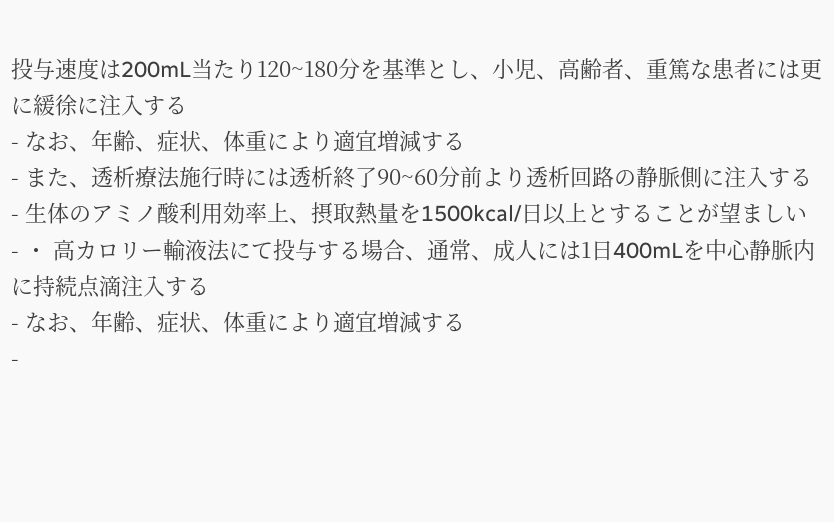投与速度は200mL当たり120~180分を基準とし、小児、高齢者、重篤な患者には更に緩徐に注入する
- なお、年齢、症状、体重により適宜増減する
- また、透析療法施行時には透析終了90~60分前より透析回路の静脈側に注入する
- 生体のアミノ酸利用効率上、摂取熱量を1500kcal/日以上とすることが望ましい
- ・ 高カロリー輸液法にて投与する場合、通常、成人には1日400mLを中心静脈内に持続点滴注入する
- なお、年齢、症状、体重により適宜増減する
-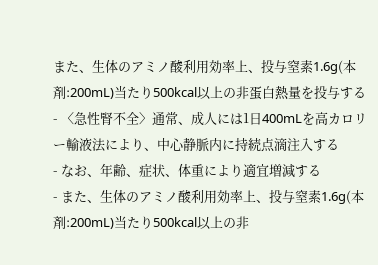また、生体のアミノ酸利用効率上、投与窒素1.6g(本剤:200mL)当たり500kcal以上の非蛋白熱量を投与する
- 〈急性腎不全〉通常、成人には1日400mLを高カロリー輸液法により、中心静脈内に持続点滴注入する
- なお、年齢、症状、体重により適宜増減する
- また、生体のアミノ酸利用効率上、投与窒素1.6g(本剤:200mL)当たり500kcal以上の非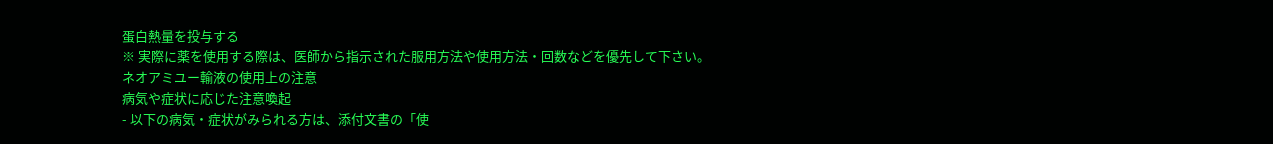蛋白熱量を投与する
※ 実際に薬を使用する際は、医師から指示された服用方法や使用方法・回数などを優先して下さい。
ネオアミユー輸液の使用上の注意
病気や症状に応じた注意喚起
- 以下の病気・症状がみられる方は、添付文書の「使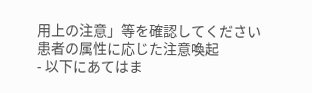用上の注意」等を確認してください
患者の属性に応じた注意喚起
- 以下にあてはま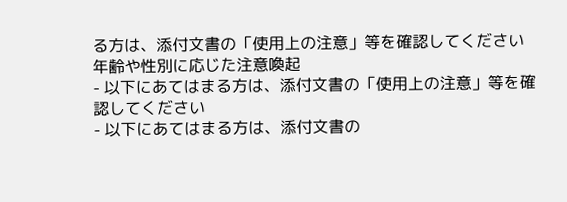る方は、添付文書の「使用上の注意」等を確認してください
年齢や性別に応じた注意喚起
- 以下にあてはまる方は、添付文書の「使用上の注意」等を確認してください
- 以下にあてはまる方は、添付文書の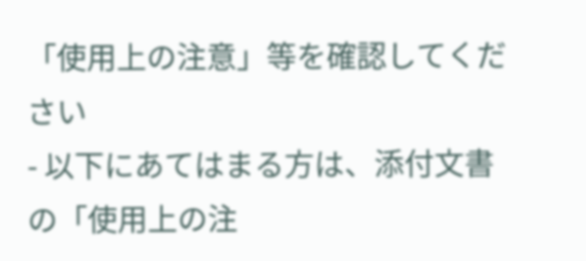「使用上の注意」等を確認してください
- 以下にあてはまる方は、添付文書の「使用上の注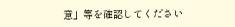意」等を確認してください